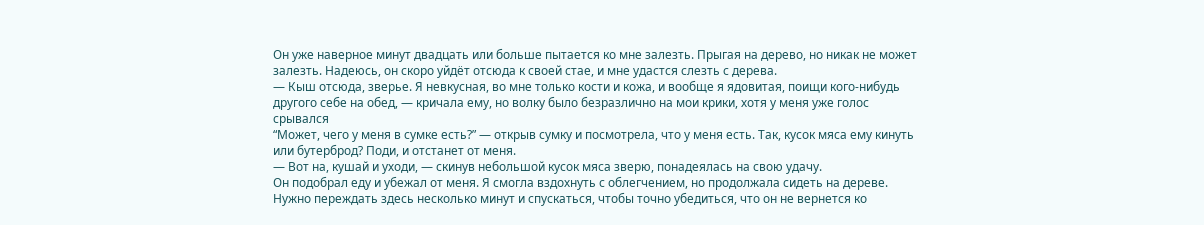Он уже наверное минут двадцать или больше пытается ко мне залезть. Прыгая на дерево, но никак не может залезть. Надеюсь, он скоро уйдёт отсюда к своей стае, и мне удастся слезть с дерева.
— Кыш отсюда, зверье. Я невкусная, во мне только кости и кожа, и вообще я ядовитая, поищи кого-нибудь другого себе на обед, — кричала ему, но волку было безразлично на мои крики, хотя у меня уже голос срывался
“Может, чего у меня в сумке есть?” — открыв сумку и посмотрела, что у меня есть. Так, кусок мяса ему кинуть или бутерброд? Поди, и отстанет от меня.
— Вот на, кушай и уходи, — скинув небольшой кусок мяса зверю, понадеялась на свою удачу.
Он подобрал еду и убежал от меня. Я смогла вздохнуть с облегчением, но продолжала сидеть на дереве. Нужно переждать здесь несколько минут и спускаться, чтобы точно убедиться, что он не вернется ко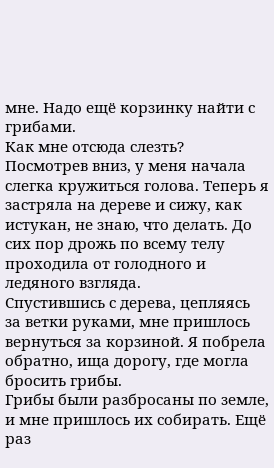мне. Надо ещё корзинку найти с грибами.
Как мне отсюда слезть? Посмотрев вниз, у меня начала слегка кружиться голова. Теперь я застряла на дереве и сижу, как истукан, не знаю, что делать. До сих пор дрожь по всему телу проходила от голодного и ледяного взгляда.
Спустившись с дерева, цепляясь за ветки руками, мне пришлось вернуться за корзиной. Я побрела обратно, ища дорогу, где могла бросить грибы.
Грибы были разбросаны по земле, и мне пришлось их собирать. Ещё раз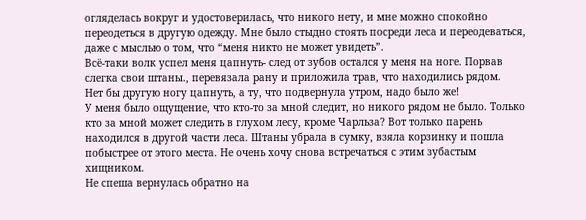огляделась вокруг и удостоверилась, что никого нету, и мне можно спокойно переодеться в другую одежду. Мне было стыдно стоять посреди леса и переодеваться, даже с мыслью о том, что “меня никто не может увидеть”.
Всё-таки волк успел меня цапнуть- след от зубов остался у меня на ноге. Порвав слегка свои штаны., перевязала рану и приложила трав, что находились рядом.
Нет бы другую ногу цапнуть, а ту, что подвернула утром, надо было же!
У меня было ощущение, что кто-то за мной следит, но никого рядом не было. Только кто за мной может следить в глухом лесу, кроме Чарльза? Вот только парень находился в другой части леса. Штаны убрала в сумку, взяла корзинку и пошла побыстрее от этого места. Не очень хочу снова встречаться с этим зубастым хищником.
Не спеша вернулась обратно на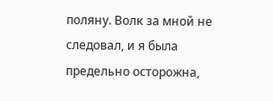поляну. Волк за мной не следовал, и я была предельно осторожна,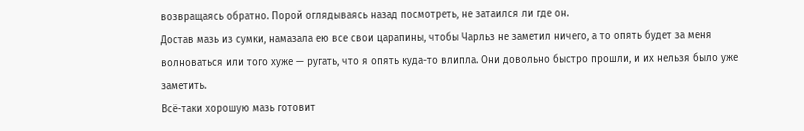возвращаясь обратно. Порой оглядываясь назад посмотреть, не затаился ли где он.
Достав мазь из сумки, намазала ею все свои царапины, чтобы Чарльз не заметил ничего, а то опять будет за меня волноваться или того хуже — ругать, что я опять куда-то влипла. Они довольно быстро прошли, и их нельзя было уже заметить.
Всё-таки хорошую мазь готовит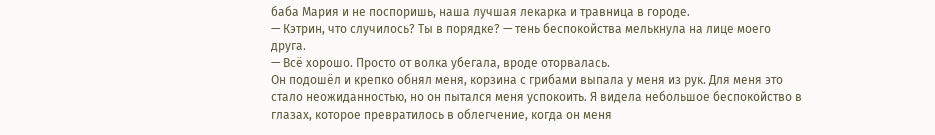баба Мария и не поспоришь, наша лучшая лекарка и травница в городе.
— Кэтрин, что случилось? Ты в порядке? — тень беспокойства мелькнула на лице моего друга.
— Всё хорошо. Просто от волка убегала, вроде оторвалась.
Он подошёл и крепко обнял меня, корзина с грибами выпала у меня из рук. Для меня это стало неожиданностью, но он пытался меня успокоить. Я видела небольшое беспокойство в глазах, которое превратилось в облегчение, когда он меня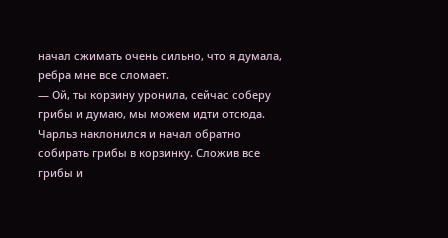начал сжимать очень сильно, что я думала, ребра мне все сломает.
— Ой, ты корзину уронила, сейчас соберу грибы и думаю, мы можем идти отсюда. Чарльз наклонился и начал обратно собирать грибы в корзинку. Сложив все грибы и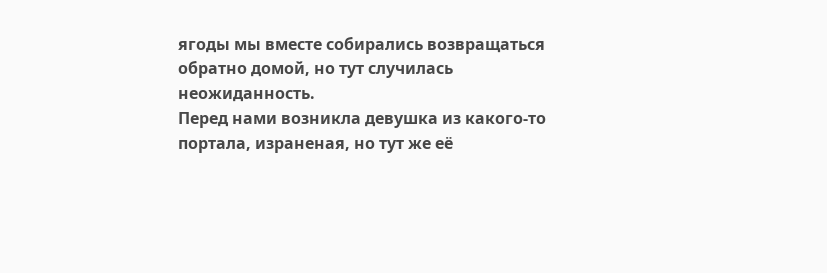ягоды мы вместе собирались возвращаться обратно домой, но тут случилась неожиданность.
Перед нами возникла девушка из какого-то портала, израненая, но тут же её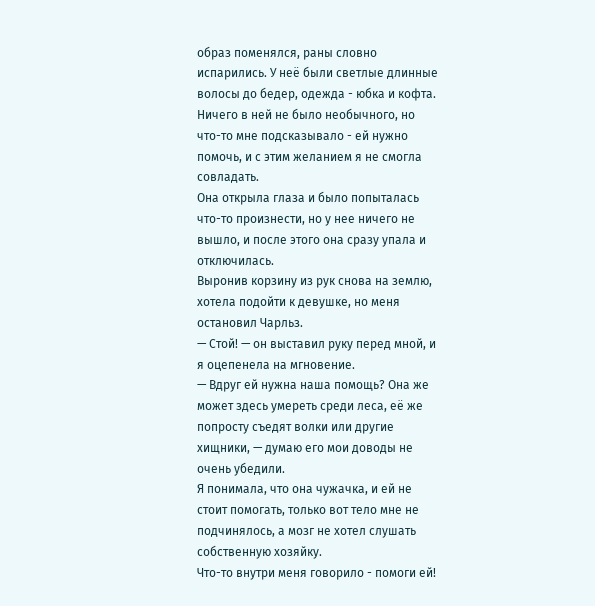образ поменялся, раны словно испарились. У неё были светлые длинные волосы до бедер, одежда - юбка и кофта.
Ничего в ней не было необычного, но что-то мне подсказывало - ей нужно помочь, и с этим желанием я не смогла совладать.
Она открыла глаза и было попыталась что-то произнести, но у нее ничего не вышло, и после этого она сразу упала и отключилась.
Выронив корзину из рук снова на землю, хотела подойти к девушке, но меня остановил Чарльз.
— Стой! — он выставил руку перед мной, и я оцепенела на мгновение.
— Вдруг ей нужна наша помощь? Она же может здесь умереть среди леса, её же попросту съедят волки или другие хищники, — думаю его мои доводы не очень убедили.
Я понимала, что она чужачка, и ей не стоит помогать, только вот тело мне не подчинялось, а мозг не хотел слушать собственную хозяйку.
Что-то внутри меня говорило - помоги ей!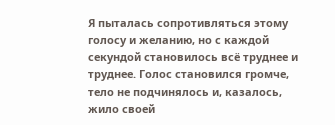Я пыталась сопротивляться этому голосу и желанию, но с каждой секундой становилось всё труднее и труднее. Голос становился громче, тело не подчинялось и, казалось, жило своей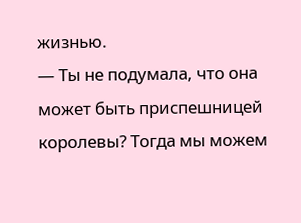жизнью.
— Ты не подумала, что она может быть приспешницей королевы? Тогда мы можем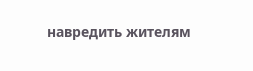навредить жителям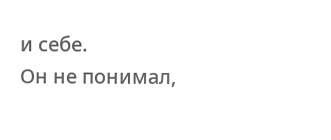и себе.
Он не понимал,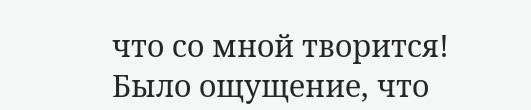что со мной творится! Было ощущение, что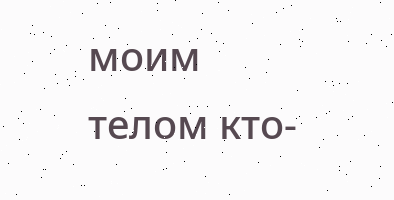моим телом кто-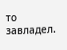то завладел.